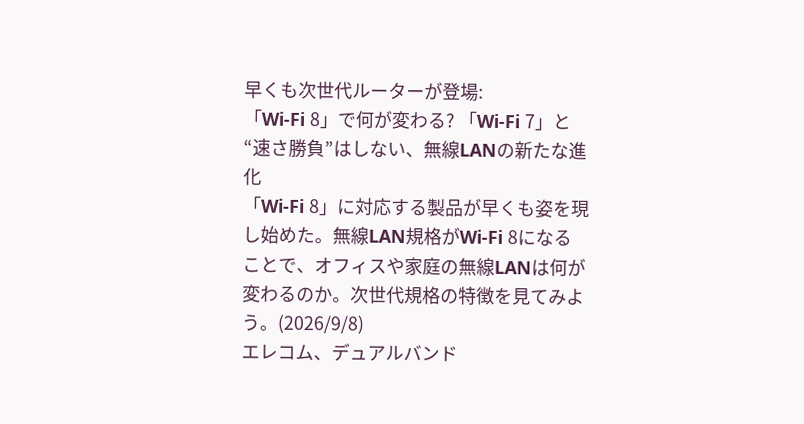早くも次世代ルーターが登場:
「Wi-Fi 8」で何が変わる? 「Wi-Fi 7」と“速さ勝負”はしない、無線LANの新たな進化
「Wi-Fi 8」に対応する製品が早くも姿を現し始めた。無線LAN規格がWi-Fi 8になることで、オフィスや家庭の無線LANは何が変わるのか。次世代規格の特徴を見てみよう。(2026/9/8)
エレコム、デュアルバンド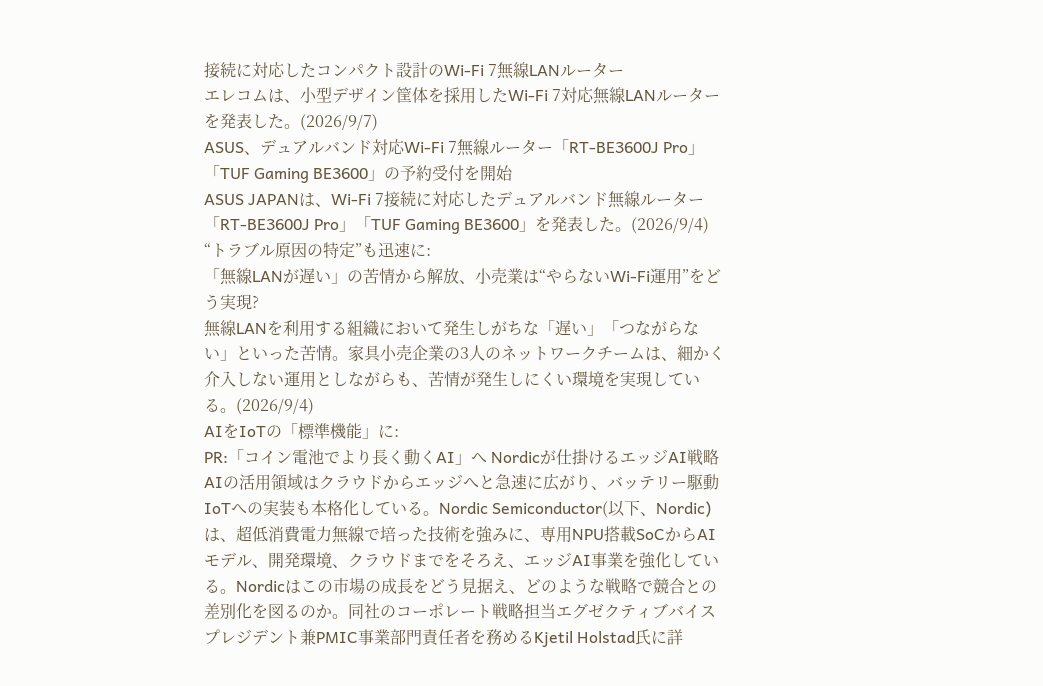接続に対応したコンパクト設計のWi-Fi 7無線LANルーター
エレコムは、小型デザイン筐体を採用したWi-Fi 7対応無線LANルーターを発表した。(2026/9/7)
ASUS、デュアルバンド対応Wi-Fi 7無線ルーター「RT-BE3600J Pro」「TUF Gaming BE3600」の予約受付を開始
ASUS JAPANは、Wi-Fi 7接続に対応したデュアルバンド無線ルーター「RT-BE3600J Pro」「TUF Gaming BE3600」を発表した。(2026/9/4)
“トラブル原因の特定”も迅速に:
「無線LANが遅い」の苦情から解放、小売業は“やらないWi-Fi運用”をどう実現?
無線LANを利用する組織において発生しがちな「遅い」「つながらない」といった苦情。家具小売企業の3人のネットワークチームは、細かく介入しない運用としながらも、苦情が発生しにくい環境を実現している。(2026/9/4)
AIをIoTの「標準機能」に:
PR:「コイン電池でより長く動くAI」へ Nordicが仕掛けるエッジAI戦略
AIの活用領域はクラウドからエッジへと急速に広がり、バッテリー駆動IoTへの実装も本格化している。Nordic Semiconductor(以下、Nordic)は、超低消費電力無線で培った技術を強みに、専用NPU搭載SoCからAIモデル、開発環境、クラウドまでをそろえ、エッジAI事業を強化している。Nordicはこの市場の成長をどう見据え、どのような戦略で競合との差別化を図るのか。同社のコーポレート戦略担当エグゼクティブバイスプレジデント兼PMIC事業部門責任者を務めるKjetil Holstad氏に詳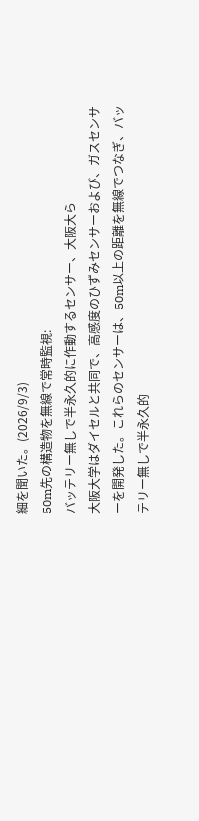細を聞いた。(2026/9/3)
50m先の構造物を無線で常時監視:
バッテリー無しで半永久的に作動するセンサー、大阪大ら
大阪大学はダイセルと共同で、高感度のひずみセンサーおよび、ガスセンサーを開発した。これらのセンサーは、50m以上の距離を無線でつなぎ、バッテリー無しで半永久的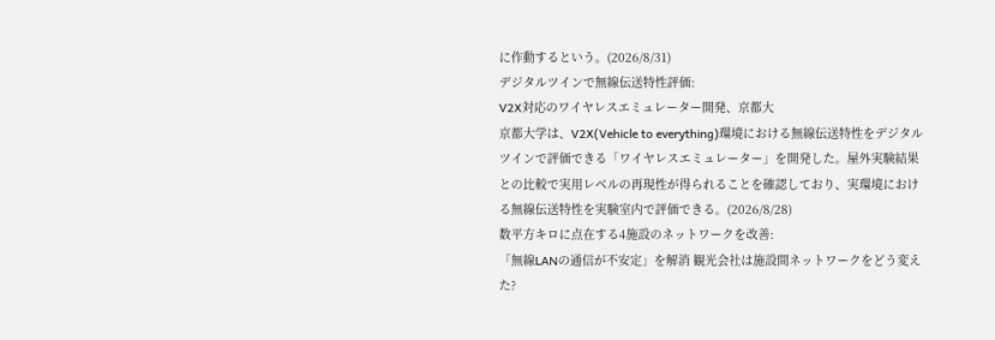に作動するという。(2026/8/31)
デジタルツインで無線伝送特性評価:
V2X対応のワイヤレスエミュレーター開発、京都大
京都大学は、V2X(Vehicle to everything)環境における無線伝送特性をデジタルツインで評価できる「ワイヤレスエミュレーター」を開発した。屋外実験結果との比較で実用レベルの再現性が得られることを確認しており、実環境における無線伝送特性を実験室内で評価できる。(2026/8/28)
数平方キロに点在する4施設のネットワークを改善:
「無線LANの通信が不安定」を解消 観光会社は施設間ネットワークをどう変えた?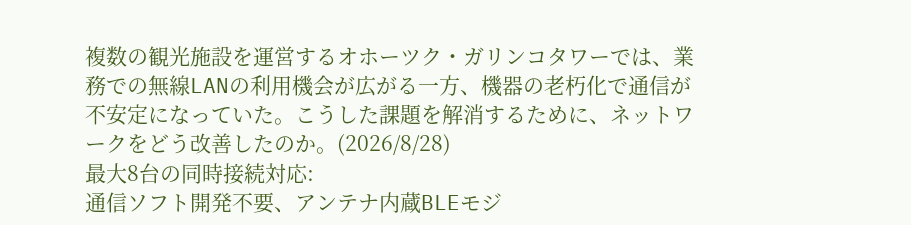複数の観光施設を運営するオホーツク・ガリンコタワーでは、業務での無線LANの利用機会が広がる一方、機器の老朽化で通信が不安定になっていた。こうした課題を解消するために、ネットワークをどう改善したのか。(2026/8/28)
最大8台の同時接続対応:
通信ソフト開発不要、アンテナ内蔵BLEモジ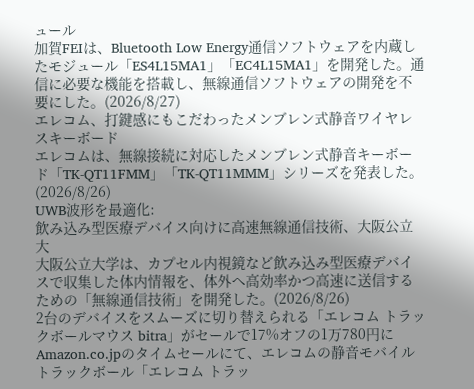ュール
加賀FEIは、Bluetooth Low Energy通信ソフトウェアを内蔵したモジュール「ES4L15MA1」「EC4L15MA1」を開発した。通信に必要な機能を搭載し、無線通信ソフトウェアの開発を不要にした。(2026/8/27)
エレコム、打鍵感にもこだわったメンブレン式静音ワイヤレスキーボード
エレコムは、無線接続に対応したメンブレン式静音キーボード「TK-QT11FMM」「TK-QT11MMM」シリーズを発表した。(2026/8/26)
UWB波形を最適化:
飲み込み型医療デバイス向けに高速無線通信技術、大阪公立大
大阪公立大学は、カプセル内視鏡など飲み込み型医療デバイスで収集した体内情報を、体外へ高効率かつ高速に送信するための「無線通信技術」を開発した。(2026/8/26)
2台のデバイスをスムーズに切り替えられる「エレコム トラックボールマウス bitra」がセールで17%オフの1万780円に
Amazon.co.jpのタイムセールにて、エレコムの静音モバイルトラックボール「エレコム トラッ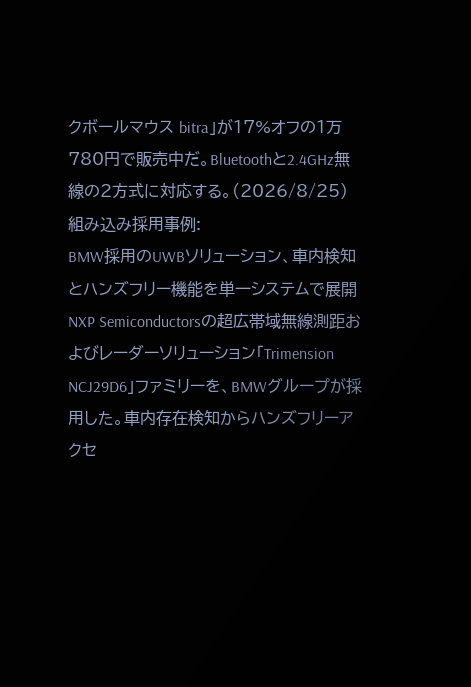クボールマウス bitra」が17%オフの1万780円で販売中だ。Bluetoothと2.4GHz無線の2方式に対応する。(2026/8/25)
組み込み採用事例:
BMW採用のUWBソリューション、車内検知とハンズフリー機能を単一システムで展開
NXP Semiconductorsの超広帯域無線測距およびレーダーソリューション「Trimension NCJ29D6」ファミリーを、BMWグループが採用した。車内存在検知からハンズフリーアクセ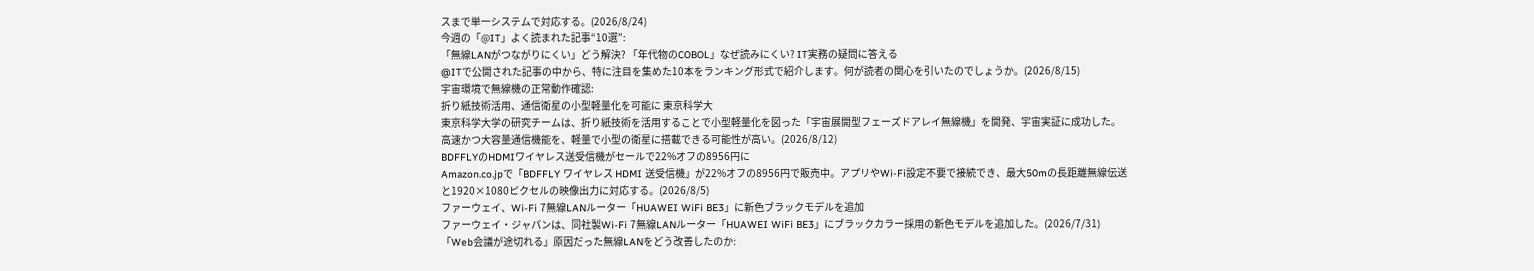スまで単一システムで対応する。(2026/8/24)
今週の「@IT」よく読まれた記事“10選”:
「無線LANがつながりにくい」どう解決? 「年代物のCOBOL」なぜ読みにくい? IT実務の疑問に答える
@ITで公開された記事の中から、特に注目を集めた10本をランキング形式で紹介します。何が読者の関心を引いたのでしょうか。(2026/8/15)
宇宙環境で無線機の正常動作確認:
折り紙技術活用、通信衛星の小型軽量化を可能に 東京科学大
東京科学大学の研究チームは、折り紙技術を活用することで小型軽量化を図った「宇宙展開型フェーズドアレイ無線機」を開発、宇宙実証に成功した。高速かつ大容量通信機能を、軽量で小型の衛星に搭載できる可能性が高い。(2026/8/12)
BDFFLYのHDMIワイヤレス送受信機がセールで22%オフの8956円に
Amazon.co.jpで「BDFFLY ワイヤレス HDMI 送受信機」が22%オフの8956円で販売中。アプリやWi-Fi設定不要で接続でき、最大50mの長距離無線伝送と1920×1080ピクセルの映像出力に対応する。(2026/8/5)
ファーウェイ、Wi-Fi 7無線LANルーター「HUAWEI WiFi BE3」に新色ブラックモデルを追加
ファーウェイ・ジャパンは、同社製Wi-Fi 7無線LANルーター「HUAWEI WiFi BE3」にブラックカラー採用の新色モデルを追加した。(2026/7/31)
「Web会議が途切れる」原因だった無線LANをどう改善したのか: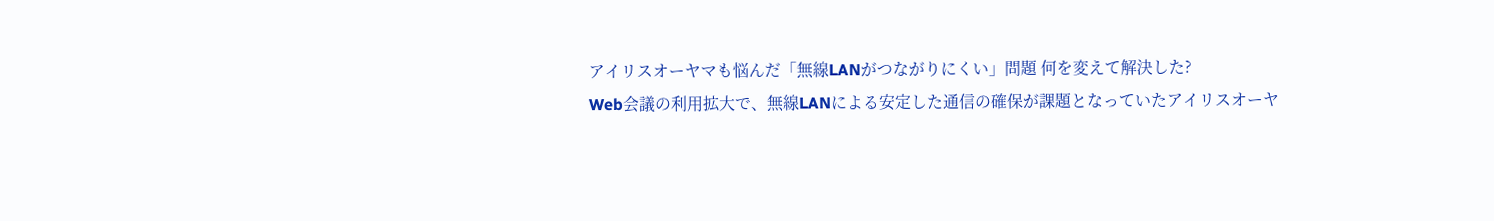アイリスオーヤマも悩んだ「無線LANがつながりにくい」問題 何を変えて解決した?
Web会議の利用拡大で、無線LANによる安定した通信の確保が課題となっていたアイリスオーヤ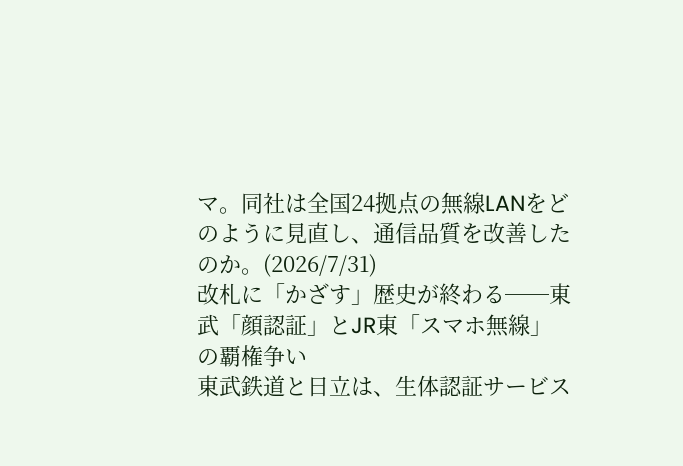マ。同社は全国24拠点の無線LANをどのように見直し、通信品質を改善したのか。(2026/7/31)
改札に「かざす」歴史が終わる──東武「顔認証」とJR東「スマホ無線」の覇権争い
東武鉄道と日立は、生体認証サービス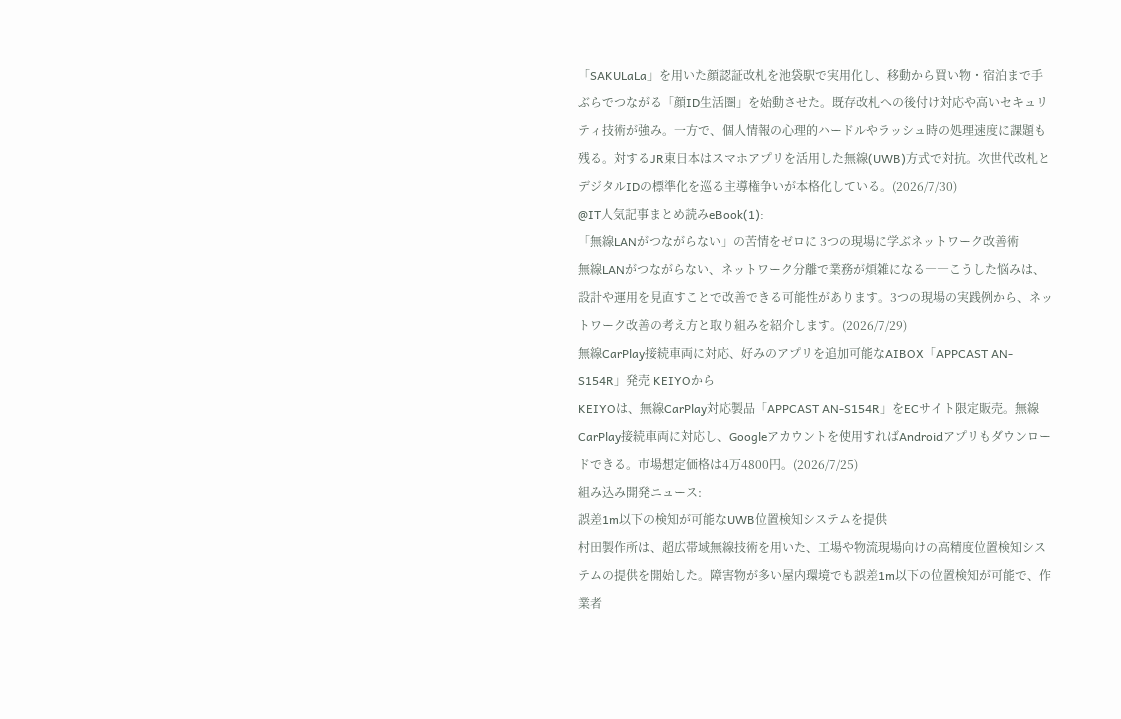「SAKULaLa」を用いた顔認証改札を池袋駅で実用化し、移動から買い物・宿泊まで手ぶらでつながる「顔ID生活圏」を始動させた。既存改札への後付け対応や高いセキュリティ技術が強み。一方で、個人情報の心理的ハードルやラッシュ時の処理速度に課題も残る。対するJR東日本はスマホアプリを活用した無線(UWB)方式で対抗。次世代改札とデジタルIDの標準化を巡る主導権争いが本格化している。(2026/7/30)
@IT人気記事まとめ読みeBook(1):
「無線LANがつながらない」の苦情をゼロに 3つの現場に学ぶネットワーク改善術
無線LANがつながらない、ネットワーク分離で業務が煩雑になる――こうした悩みは、設計や運用を見直すことで改善できる可能性があります。3つの現場の実践例から、ネットワーク改善の考え方と取り組みを紹介します。(2026/7/29)
無線CarPlay接続車両に対応、好みのアプリを追加可能なAIBOX「APPCAST AN-S154R」発売 KEIYOから
KEIYOは、無線CarPlay対応製品「APPCAST AN-S154R」をECサイト限定販売。無線CarPlay接続車両に対応し、Googleアカウントを使用すればAndroidアプリもダウンロードできる。市場想定価格は4万4800円。(2026/7/25)
組み込み開発ニュース:
誤差1m以下の検知が可能なUWB位置検知システムを提供
村田製作所は、超広帯域無線技術を用いた、工場や物流現場向けの高精度位置検知システムの提供を開始した。障害物が多い屋内環境でも誤差1m以下の位置検知が可能で、作業者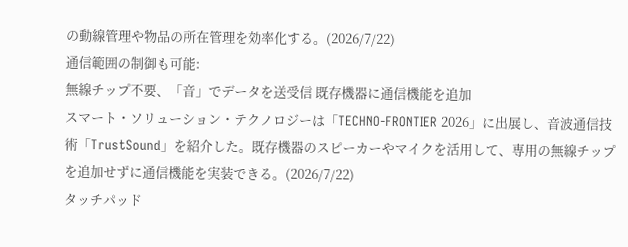の動線管理や物品の所在管理を効率化する。(2026/7/22)
通信範囲の制御も可能:
無線チップ不要、「音」でデータを送受信 既存機器に通信機能を追加
スマート・ソリューション・テクノロジーは「TECHNO-FRONTIER 2026」に出展し、音波通信技術「TrustSound」を紹介した。既存機器のスピーカーやマイクを活用して、専用の無線チップを追加せずに通信機能を実装できる。(2026/7/22)
タッチパッド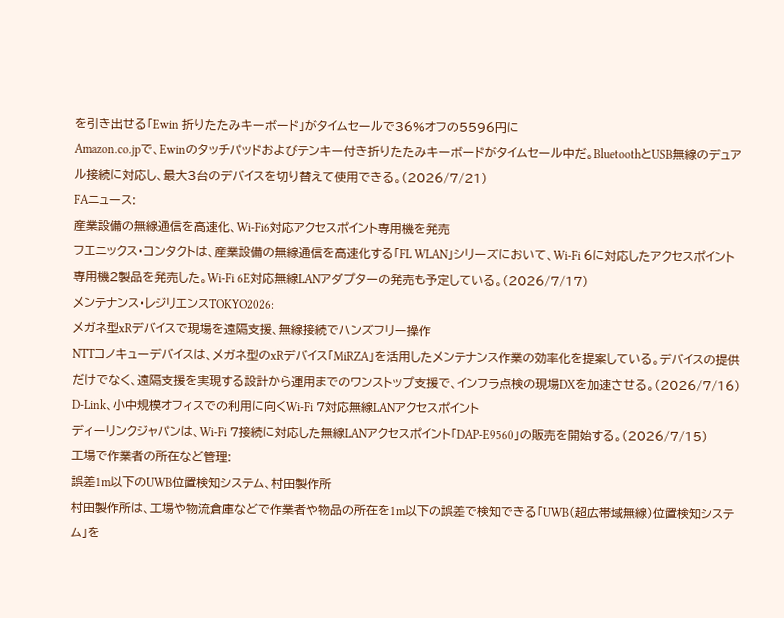を引き出せる「Ewin 折りたたみキーボード」がタイムセールで36%オフの5596円に
Amazon.co.jpで、Ewinのタッチパッドおよびテンキー付き折りたたみキーボードがタイムセール中だ。BluetoothとUSB無線のデュアル接続に対応し、最大3台のデバイスを切り替えて使用できる。(2026/7/21)
FAニュース:
産業設備の無線通信を高速化、Wi-Fi6対応アクセスポイント専用機を発売
フエニックス・コンタクトは、産業設備の無線通信を高速化する「FL WLAN」シリーズにおいて、Wi-Fi 6に対応したアクセスポイント専用機2製品を発売した。Wi-Fi 6E対応無線LANアダプターの発売も予定している。(2026/7/17)
メンテナンス・レジリエンスTOKYO2026:
メガネ型xRデバイスで現場を遠隔支援、無線接続でハンズフリー操作
NTTコノキューデバイスは、メガネ型のxRデバイス「MiRZA」を活用したメンテナンス作業の効率化を提案している。デバイスの提供だけでなく、遠隔支援を実現する設計から運用までのワンストップ支援で、インフラ点検の現場DXを加速させる。(2026/7/16)
D-Link、小中規模オフィスでの利用に向くWi-Fi 7対応無線LANアクセスポイント
ディーリンクジャパンは、Wi-Fi 7接続に対応した無線LANアクセスポイント「DAP-E9560」の販売を開始する。(2026/7/15)
工場で作業者の所在など管理:
誤差1m以下のUWB位置検知システム、村田製作所
村田製作所は、工場や物流倉庫などで作業者や物品の所在を1m以下の誤差で検知できる「UWB(超広帯域無線)位置検知システム」を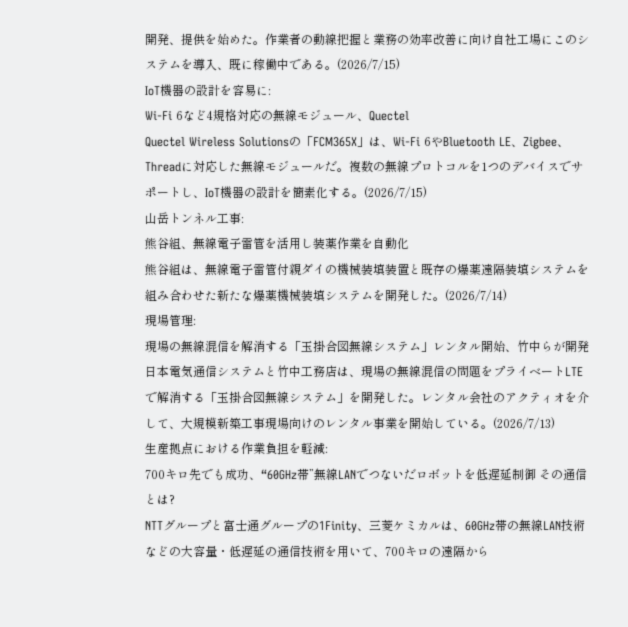開発、提供を始めた。作業者の動線把握と業務の効率改善に向け自社工場にこのシステムを導入、既に稼働中である。(2026/7/15)
IoT機器の設計を容易に:
Wi-Fi 6など4規格対応の無線モジュール、Quectel
Quectel Wireless Solutionsの「FCM365X」は、Wi-Fi 6やBluetooth LE、Zigbee、Threadに対応した無線モジュールだ。複数の無線プロトコルを1つのデバイスでサポートし、IoT機器の設計を簡素化する。(2026/7/15)
山岳トンネル工事:
熊谷組、無線電子雷管を活用し装薬作業を自動化
熊谷組は、無線電子雷管付親ダイの機械装填装置と既存の爆薬遠隔装填システムを組み合わせた新たな爆薬機械装填システムを開発した。(2026/7/14)
現場管理:
現場の無線混信を解消する「玉掛合図無線システム」レンタル開始、竹中らが開発
日本電気通信システムと竹中工務店は、現場の無線混信の問題をプライベートLTEで解消する「玉掛合図無線システム」を開発した。レンタル会社のアクティオを介して、大規模新築工事現場向けのレンタル事業を開始している。(2026/7/13)
生産拠点における作業負担を軽減:
700キロ先でも成功、“60GHz帯”無線LANでつないだロボットを低遅延制御 その通信とは?
NTTグループと富士通グループの1Finity、三菱ケミカルは、60GHz帯の無線LAN技術などの大容量・低遅延の通信技術を用いて、700キロの遠隔から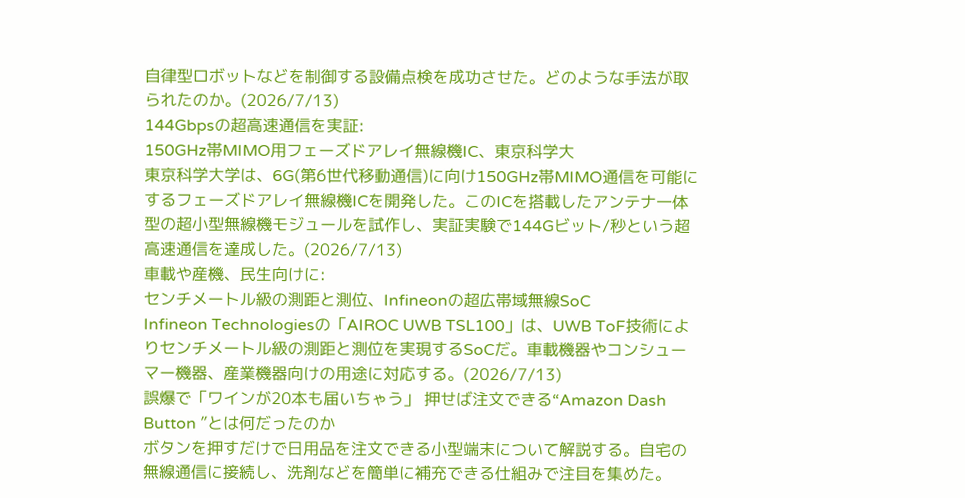自律型ロボットなどを制御する設備点検を成功させた。どのような手法が取られたのか。(2026/7/13)
144Gbpsの超高速通信を実証:
150GHz帯MIMO用フェーズドアレイ無線機IC、東京科学大
東京科学大学は、6G(第6世代移動通信)に向け150GHz帯MIMO通信を可能にするフェーズドアレイ無線機ICを開発した。このICを搭載したアンテナ一体型の超小型無線機モジュールを試作し、実証実験で144Gビット/秒という超高速通信を達成した。(2026/7/13)
車載や産機、民生向けに:
センチメートル級の測距と測位、Infineonの超広帯域無線SoC
Infineon Technologiesの「AIROC UWB TSL100」は、UWB ToF技術によりセンチメートル級の測距と測位を実現するSoCだ。車載機器やコンシューマー機器、産業機器向けの用途に対応する。(2026/7/13)
誤爆で「ワインが20本も届いちゃう」 押せば注文できる“Amazon Dash Button ”とは何だったのか
ボタンを押すだけで日用品を注文できる小型端末について解説する。自宅の無線通信に接続し、洗剤などを簡単に補充できる仕組みで注目を集めた。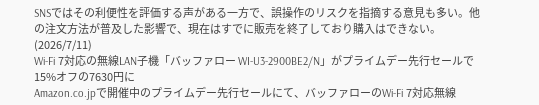SNSではその利便性を評価する声がある一方で、誤操作のリスクを指摘する意見も多い。他の注文方法が普及した影響で、現在はすでに販売を終了しており購入はできない。(2026/7/11)
Wi-Fi 7対応の無線LAN子機「バッファロー WI-U3-2900BE2/N」がプライムデー先行セールで15%オフの7630円に
Amazon.co.jpで開催中のプライムデー先行セールにて、バッファローのWi-Fi 7対応無線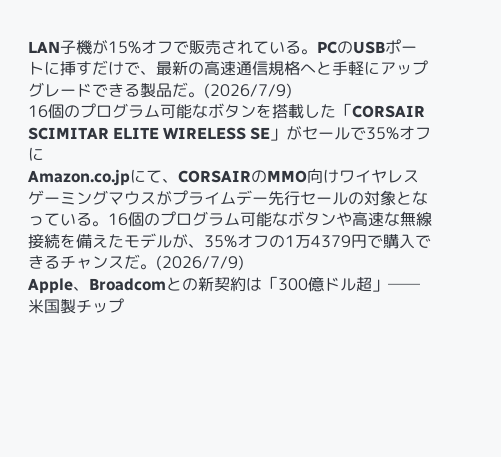LAN子機が15%オフで販売されている。PCのUSBポートに挿すだけで、最新の高速通信規格へと手軽にアップグレードできる製品だ。(2026/7/9)
16個のプログラム可能なボタンを搭載した「CORSAIR SCIMITAR ELITE WIRELESS SE」がセールで35%オフに
Amazon.co.jpにて、CORSAIRのMMO向けワイヤレスゲーミングマウスがプライムデー先行セールの対象となっている。16個のプログラム可能なボタンや高速な無線接続を備えたモデルが、35%オフの1万4379円で購入できるチャンスだ。(2026/7/9)
Apple、Broadcomとの新契約は「300億ドル超」──米国製チップ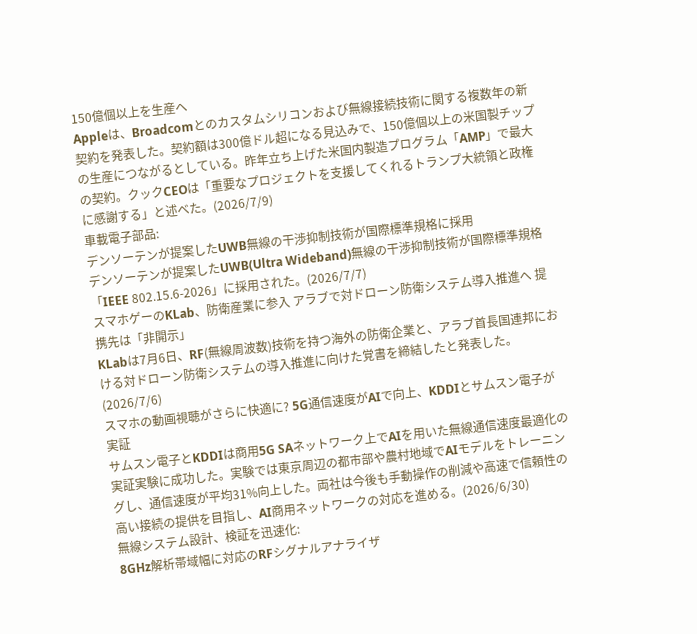150億個以上を生産へ
Appleは、Broadcomとのカスタムシリコンおよび無線接続技術に関する複数年の新契約を発表した。契約額は300億ドル超になる見込みで、150億個以上の米国製チップの生産につながるとしている。昨年立ち上げた米国内製造プログラム「AMP」で最大の契約。クックCEOは「重要なプロジェクトを支援してくれるトランプ大統領と政権に感謝する」と述べた。(2026/7/9)
車載電子部品:
デンソーテンが提案したUWB無線の干渉抑制技術が国際標準規格に採用
デンソーテンが提案したUWB(Ultra Wideband)無線の干渉抑制技術が国際標準規格「IEEE 802.15.6-2026」に採用された。(2026/7/7)
スマホゲーのKLab、防衛産業に参入 アラブで対ドローン防衛システム導入推進へ 提携先は「非開示」
KLabは7月6日、RF(無線周波数)技術を持つ海外の防衛企業と、アラブ首長国連邦における対ドローン防衛システムの導入推進に向けた覚書を締結したと発表した。(2026/7/6)
スマホの動画視聴がさらに快適に? 5G通信速度がAIで向上、KDDIとサムスン電子が実証
サムスン電子とKDDIは商用5G SAネットワーク上でAIを用いた無線通信速度最適化の実証実験に成功した。実験では東京周辺の都市部や農村地域でAIモデルをトレーニングし、通信速度が平均31%向上した。両社は今後も手動操作の削減や高速で信頼性の高い接続の提供を目指し、AI商用ネットワークの対応を進める。(2026/6/30)
無線システム設計、検証を迅速化:
8GHz解析帯域幅に対応のRFシグナルアナライザ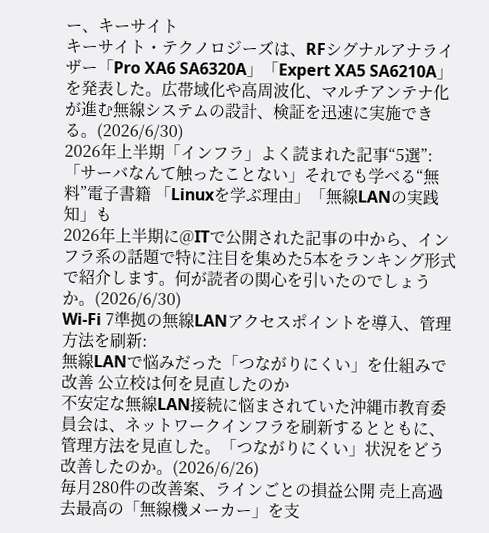ー、キーサイト
キーサイト・テクノロジーズは、RFシグナルアナライザー「Pro XA6 SA6320A」「Expert XA5 SA6210A」を発表した。広帯域化や高周波化、マルチアンテナ化が進む無線システムの設計、検証を迅速に実施できる。(2026/6/30)
2026年上半期「インフラ」よく読まれた記事“5選”:
「サーバなんて触ったことない」それでも学べる“無料”電子書籍 「Linuxを学ぶ理由」「無線LANの実践知」も
2026年上半期に@ITで公開された記事の中から、インフラ系の話題で特に注目を集めた5本をランキング形式で紹介します。何が読者の関心を引いたのでしょうか。(2026/6/30)
Wi-Fi 7準拠の無線LANアクセスポイントを導入、管理方法を刷新:
無線LANで悩みだった「つながりにくい」を仕組みで改善 公立校は何を見直したのか
不安定な無線LAN接続に悩まされていた沖縄市教育委員会は、ネットワークインフラを刷新するとともに、管理方法を見直した。「つながりにくい」状況をどう改善したのか。(2026/6/26)
毎月280件の改善案、ラインごとの損益公開 売上高過去最高の「無線機メーカー」を支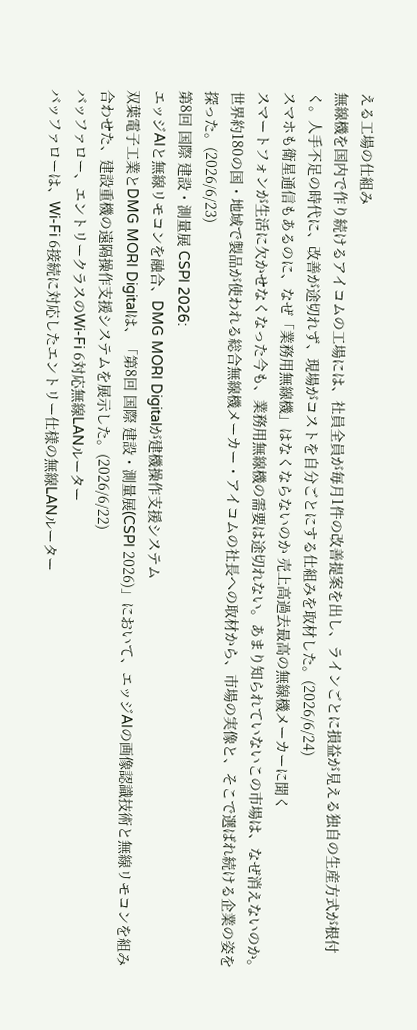える工場の仕組み
無線機を国内で作り続けるアイコムの工場には、社員全員が毎月1件の改善提案を出し、ラインごとに損益が見える独自の生産方式が根付く。人手不足の時代に、改善が途切れず、現場がコストを自分ごとにする仕組みを取材した。(2026/6/24)
スマホも衛星通信もあるのに、なぜ「業務用無線機」はなくならないのか 売上高過去最高の無線機メーカーに聞く
スマートフォンが生活に欠かせなくなった今も、業務用無線機の需要は途切れない。あまり知られていないこの市場は、なぜ消えないのか。世界約180の国・地域で製品が使われる総合無線機メーカー・アイコムの社長への取材から、市場の実像と、そこで選ばれ続ける企業の姿を探った。(2026/6/23)
第8回 国際 建設・測量展 CSPI 2026:
エッジAIと無線リモコンを融合、DMG MORI Digitalが建機操作支援システム
双葉電子工業とDMG MORI Digitalは、「第8回 国際 建設・測量展(CSPI 2026)」において、エッジAIの画像認識技術と無線リモコンを組み合わせた、建設重機の遠隔操作支援システムを展示した。(2026/6/22)
バッファロー、エントリークラスのWi-Fi 6対応無線LANルーター
バッファローは、Wi-Fi 6接続に対応したエントリー仕様の無線LANルーター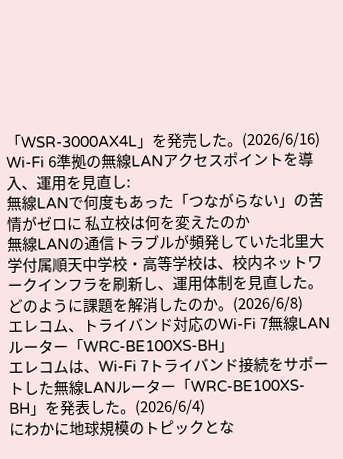「WSR-3000AX4L」を発売した。(2026/6/16)
Wi-Fi 6準拠の無線LANアクセスポイントを導入、運用を見直し:
無線LANで何度もあった「つながらない」の苦情がゼロに 私立校は何を変えたのか
無線LANの通信トラブルが頻発していた北里大学付属順天中学校・高等学校は、校内ネットワークインフラを刷新し、運用体制を見直した。どのように課題を解消したのか。(2026/6/8)
エレコム、トライバンド対応のWi-Fi 7無線LANルーター「WRC-BE100XS-BH」
エレコムは、Wi-Fi 7トライバンド接続をサポートした無線LANルーター「WRC-BE100XS-BH」を発表した。(2026/6/4)
にわかに地球規模のトピックとな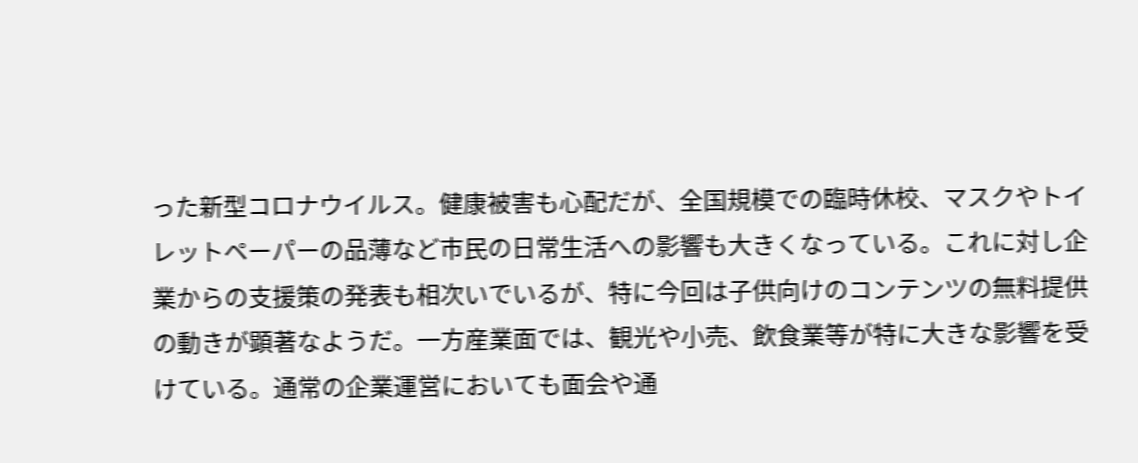った新型コロナウイルス。健康被害も心配だが、全国規模での臨時休校、マスクやトイレットペーパーの品薄など市民の日常生活への影響も大きくなっている。これに対し企業からの支援策の発表も相次いでいるが、特に今回は子供向けのコンテンツの無料提供の動きが顕著なようだ。一方産業面では、観光や小売、飲食業等が特に大きな影響を受けている。通常の企業運営においても面会や通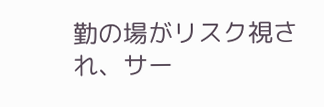勤の場がリスク視され、サー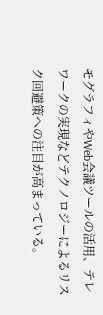モグラフィやWeb会議ツールの活用、テレワークの実現などテクノロジーによるリスク回避策への注目が高まっている。